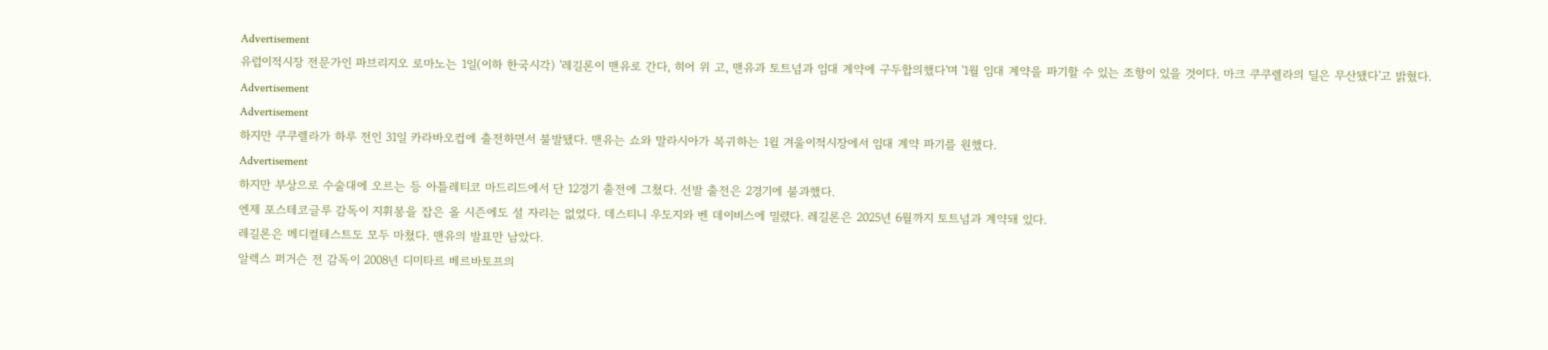Advertisement
유럽이적시장 전문가인 파브리지오 로마노는 1일(이하 한국시각) '레길론이 맨유로 간다, 히어 위 고, 맨유과 토트넘과 임대 계약에 구두합의했다'며 '1월 임대 계약을 파기할 수 있는 조항이 있을 것이다. 마크 쿠쿠렐라의 딜은 무산됐다'고 밝혔다.
Advertisement
Advertisement
하지만 쿠쿠렐라가 하루 전인 31일 카라바오컵에 출전하면서 불발됐다. 맨유는 쇼와 말라시아가 복귀하는 1윌 겨울이적시장에서 임대 계약 파기를 원했다.
Advertisement
하지만 부상으로 수술대에 오르는 등 아틀레티코 마드리드에서 단 12경기 출전에 그쳤다. 선발 출전은 2경기에 불과했다.
엔제 포스테코글루 감독이 지휘봉을 잡은 올 시즌에도 설 자리는 없었다. 데스티니 우도지와 벤 데이비스에 밀렸다. 레길론은 2025년 6월까지 토트넘과 계약돼 있다.
레길론은 메디컬테스트도 모두 마쳤다. 맨유의 발표만 남았다.
알렉스 퍼거슨 전 감독이 2008년 디미타르 베르바토프의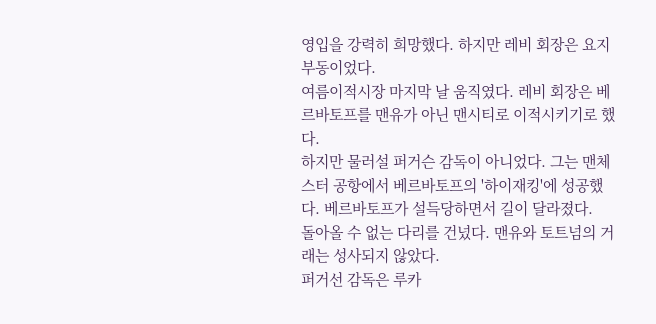영입을 강력히 희망했다. 하지만 레비 회장은 요지부동이었다.
여름이적시장 마지막 날 움직였다. 레비 회장은 베르바토프를 맨유가 아닌 맨시티로 이적시키기로 했다.
하지만 물러설 퍼거슨 감독이 아니었다. 그는 맨체스터 공항에서 베르바토프의 '하이재킹'에 성공했다. 베르바토프가 설득당하면서 길이 달라졌다.
돌아올 수 없는 다리를 건넜다. 맨유와 토트넘의 거래는 성사되지 않았다.
퍼거선 감독은 루카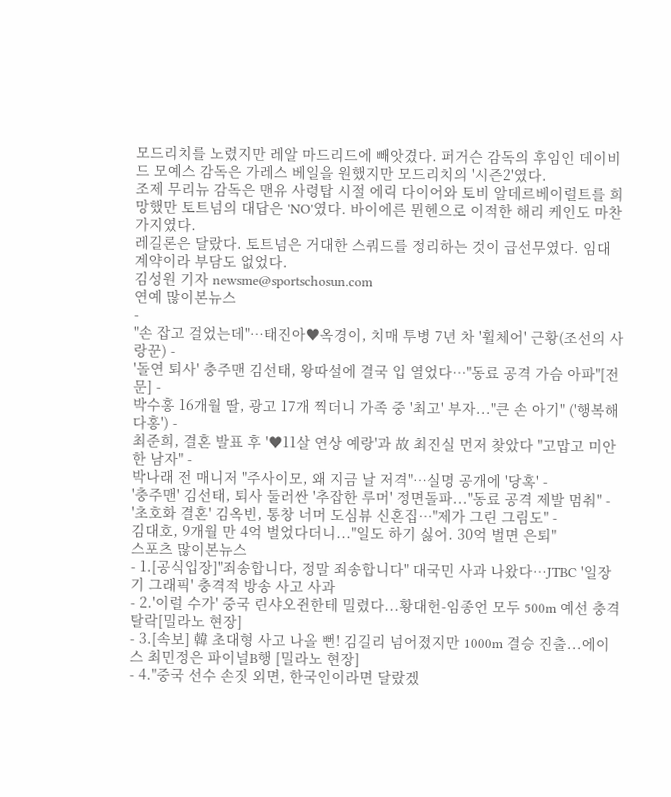모드리치를 노렸지만 레알 마드리드에 빼앗겼다. 퍼거슨 감독의 후임인 데이비드 모예스 감독은 가레스 베일을 원했지만 모드리치의 '시즌2'였다.
조제 무리뉴 감독은 맨유 사령탑 시절 에릭 다이어와 토비 알데르베이럴트를 희망했만 토트넘의 대답은 'NO'였다. 바이에른 뮌헨으로 이적한 해리 케인도 마찬가지였다.
레길론은 달랐다. 토트넘은 거대한 스쿼드를 정리하는 것이 급선무였다. 임대 계약이라 부담도 없었다.
김성원 기자 newsme@sportschosun.com
연예 많이본뉴스
-
"손 잡고 걸었는데"…태진아♥옥경이, 치매 투병 7년 차 '휠체어' 근황(조선의 사랑꾼) -
'돌연 퇴사' 충주맨 김선태, 왕따설에 결국 입 열었다…"동료 공격 가슴 아파"[전문] -
박수홍 16개월 딸, 광고 17개 찍더니 가족 중 '최고' 부자..."큰 손 아기" ('행복해다홍') -
최준희, 결혼 발표 후 '♥11살 연상 예랑'과 故 최진실 먼저 찾았다 "고맙고 미안한 남자" -
박나래 전 매니저 "주사이모, 왜 지금 날 저격"…실명 공개에 '당혹' -
'충주맨' 김선태, 퇴사 둘러싼 '추잡한 루머' 정면돌파..."동료 공격 제발 멈춰" -
'초호화 결혼' 김옥빈, 통창 너머 도심뷰 신혼집…"제가 그린 그림도" -
김대호, 9개월 만 4억 벌었다더니..."일도 하기 싫어. 30억 벌면 은퇴"
스포츠 많이본뉴스
- 1.[공식입장]"죄송합니다, 정말 죄송합니다" 대국민 사과 나왔다…JTBC '일장기 그래픽' 충격적 방송 사고 사과
- 2.'이럴 수가' 중국 린샤오쥔한테 밀렸다...황대헌-임종언 모두 500m 예선 충격 탈락[밀라노 현장]
- 3.[속보] 韓 초대형 사고 나올 뻔! 김길리 넘어졌지만 1000m 결승 진출...에이스 최민정은 파이널B행 [밀라노 현장]
- 4."중국 선수 손짓 외면, 한국인이라면 달랐겠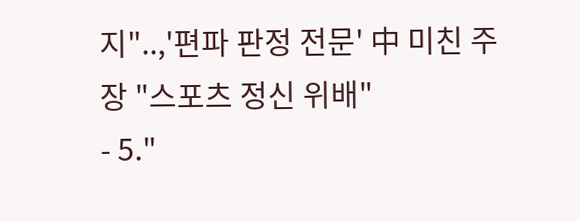지"..,'편파 판정 전문' 中 미친 주장 "스포츠 정신 위배"
- 5."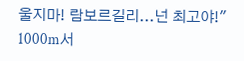울지마! 람보르길리...넌 최고야!" 1000m서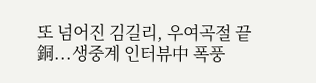또 넘어진 김길리, 우여곡절 끝 銅...생중계 인터뷰中 폭풍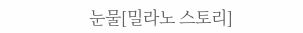눈물[밀라노 스토리]